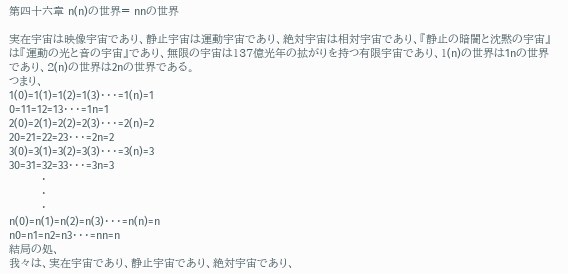第四十六章 n(n)の世界= nnの世界

実在宇宙は映像宇宙であり、静止宇宙は運動宇宙であり、絶対宇宙は相対宇宙であり、『静止の暗闇と沈黙の宇宙』は『運動の光と音の宇宙』であり、無限の宇宙は137億光年の拡がりを持つ有限宇宙であり、1(n)の世界は1nの世界であり、2(n)の世界は2nの世界である。
つまり、
1(0)=1(1)=1(2)=1(3)・・・=1(n)=1
0=11=12=13・・・=1n=1
2(0)=2(1)=2(2)=2(3)・・・=2(n)=2
20=21=22=23・・・=2n=2
3(0)=3(1)=3(2)=3(3)・・・=3(n)=3
30=31=32=33・・・=3n=3
        ・
        ・
        ・
n(0)=n(1)=n(2)=n(3)・・・=n(n)=n
n0=n1=n2=n3・・・=nn=n
結局の処、
我々は、実在宇宙であり、静止宇宙であり、絶対宇宙であり、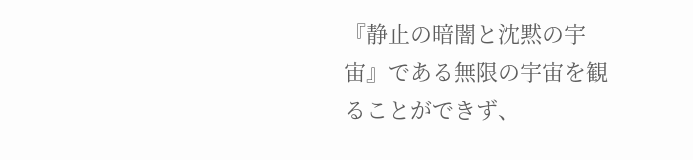『静止の暗闇と沈黙の宇宙』である無限の宇宙を観ることができず、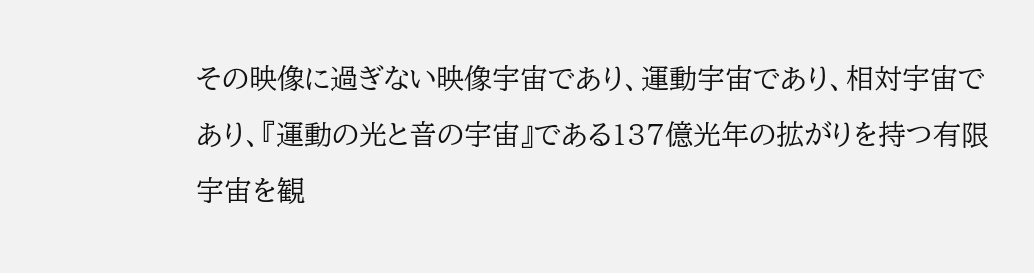その映像に過ぎない映像宇宙であり、運動宇宙であり、相対宇宙であり、『運動の光と音の宇宙』である137億光年の拡がりを持つ有限宇宙を観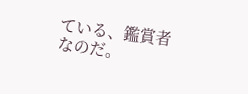ている、鑑賞者なのだ。